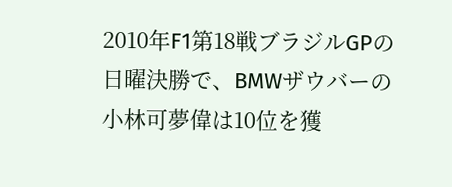2010年F1第18戦ブラジルGPの日曜決勝で、BMWザウバーの小林可夢偉は10位を獲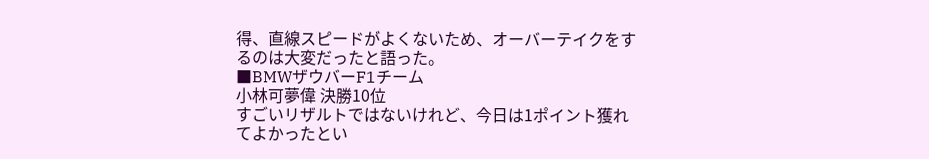得、直線スピードがよくないため、オーバーテイクをするのは大変だったと語った。
■BMWザウバーF1チーム
小林可夢偉 決勝10位
すごいリザルトではないけれど、今日は1ポイント獲れてよかったとい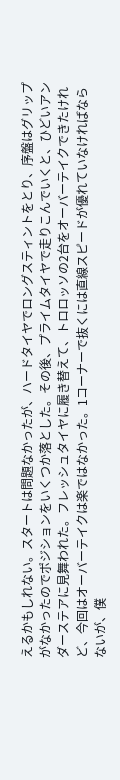えるかもしれない。スタートは問題なかったが、ハードタイヤでロングスティントをとり、序盤はグリップがなかったのでポジションをいくつか落とした。その後、プライムタイヤで走りこんでいくと、ひどいアンダーステアに見舞われた。フレッシュタイヤに履き替えて、トロロッソの2台をオーバーテイクできたけれど、今回はオーバーテイクは楽ではなかった。1コーナーで抜くには直線スピードが優れていなければならないが、僕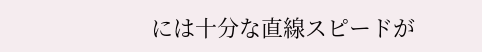には十分な直線スピードが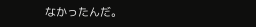なかったんだ。